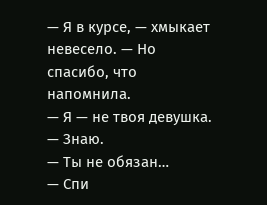— Я в курсе, — хмыкает невесело. — Но спасибо, что напомнила.
— Я — не твоя девушка.
— Знаю.
— Ты не обязан…
— Спи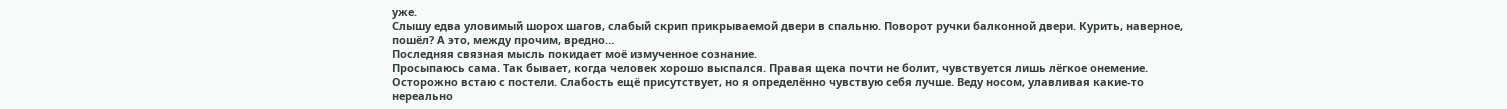уже.
Слышу едва уловимый шорох шагов, слабый скрип прикрываемой двери в спальню. Поворот ручки балконной двери. Курить, наверное, пошёл? А это, между прочим, вредно…
Последняя связная мысль покидает моё измученное сознание.
Просыпаюсь сама. Так бывает, когда человек хорошо выспался. Правая щека почти не болит, чувствуется лишь лёгкое онемение.
Осторожно встаю с постели. Слабость ещё присутствует, но я определённо чувствую себя лучше. Веду носом, улавливая какие-то нереально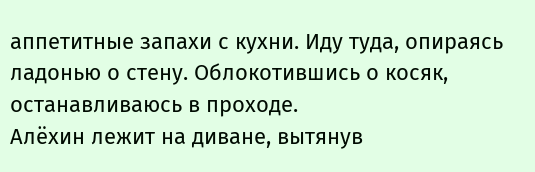аппетитные запахи с кухни. Иду туда, опираясь ладонью о стену. Облокотившись о косяк, останавливаюсь в проходе.
Алёхин лежит на диване, вытянув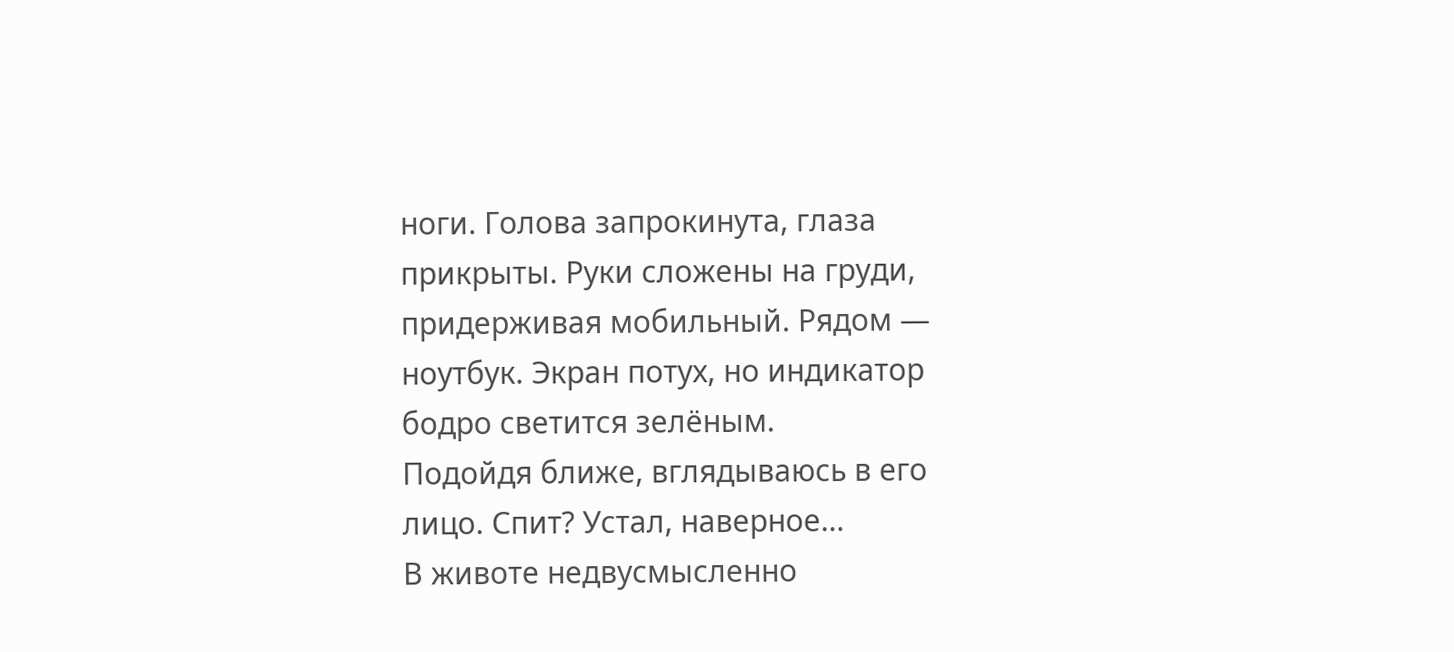ноги. Голова запрокинута, глаза прикрыты. Руки сложены на груди, придерживая мобильный. Рядом — ноутбук. Экран потух, но индикатор бодро светится зелёным.
Подойдя ближе, вглядываюсь в его лицо. Спит? Устал, наверное…
В животе недвусмысленно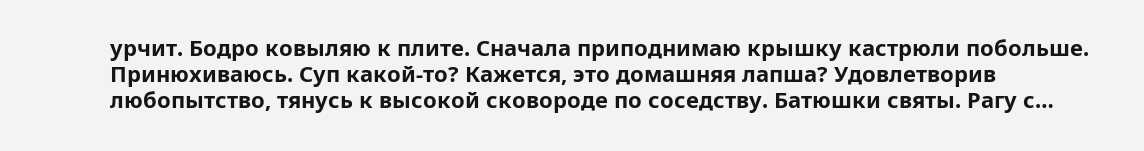урчит. Бодро ковыляю к плите. Сначала приподнимаю крышку кастрюли побольше. Принюхиваюсь. Суп какой-то? Кажется, это домашняя лапша? Удовлетворив любопытство, тянусь к высокой сковороде по соседству. Батюшки святы. Рагу с…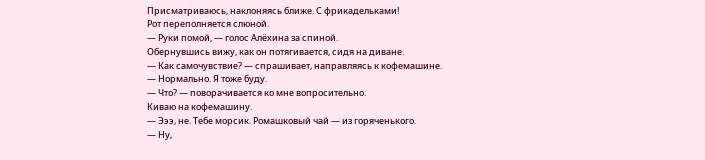Присматриваюсь, наклоняясь ближе. С фрикадельками!
Рот переполняется слюной.
— Руки помой, — голос Алёхина за спиной.
Обернувшись вижу, как он потягивается, сидя на диване.
— Как самочувствие? — спрашивает, направляясь к кофемашине.
— Нормально. Я тоже буду.
— Что? — поворачивается ко мне вопросительно.
Киваю на кофемашину.
— Эээ, не. Тебе морсик. Ромашковый чай — из горяченького.
— Ну,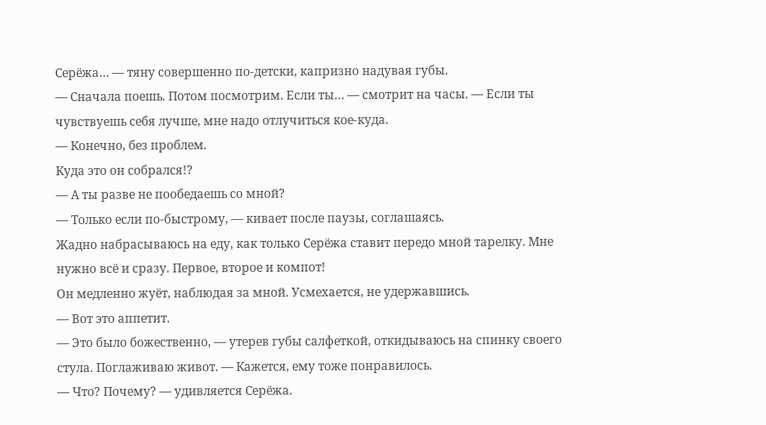Серёжа… — тяну совершенно по-детски, капризно надувая губы.
— Сначала поешь. Потом посмотрим. Если ты… — смотрит на часы. — Если ты чувствуешь себя лучше, мне надо отлучиться кое-куда.
— Конечно, без проблем.
Куда это он собрался!?
— А ты разве не пообедаешь со мной?
— Только если по-быстрому, — кивает после паузы, соглашаясь.
Жадно набрасываюсь на еду, как только Серёжа ставит передо мной тарелку. Мне нужно всё и сразу. Первое, второе и компот!
Он медленно жуёт, наблюдая за мной. Усмехается, не удержавшись.
— Вот это аппетит.
— Это было божественно, — утерев губы салфеткой, откидываюсь на спинку своего стула. Поглаживаю живот. — Кажется, ему тоже понравилось.
— Что? Почему? — удивляется Серёжа.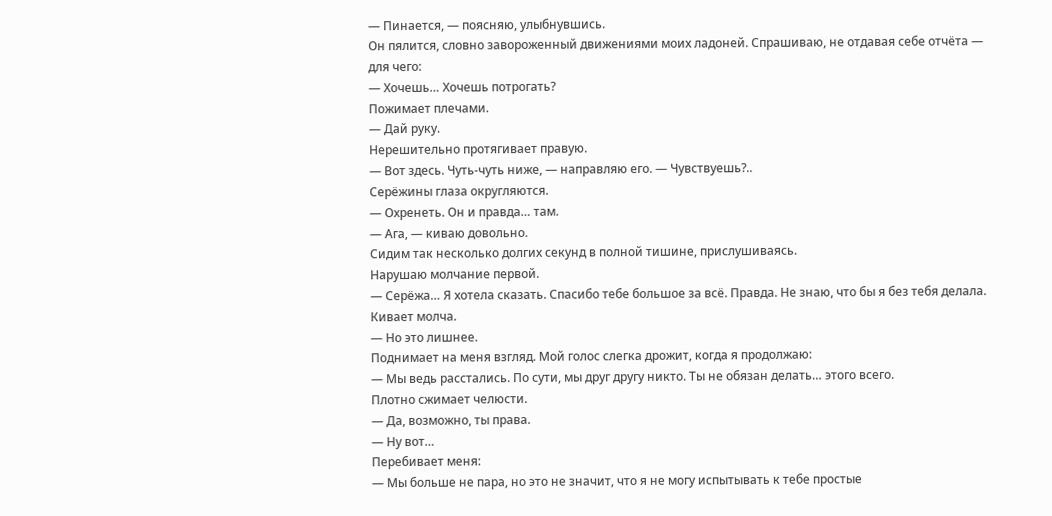— Пинается, — поясняю, улыбнувшись.
Он пялится, словно завороженный движениями моих ладоней. Спрашиваю, не отдавая себе отчёта — для чего:
— Хочешь… Хочешь потрогать?
Пожимает плечами.
— Дай руку.
Нерешительно протягивает правую.
— Вот здесь. Чуть-чуть ниже, — направляю его. — Чувствуешь?..
Серёжины глаза округляются.
— Охренеть. Он и правда… там.
— Ага, — киваю довольно.
Сидим так несколько долгих секунд в полной тишине, прислушиваясь.
Нарушаю молчание первой.
— Серёжа… Я хотела сказать. Спасибо тебе большое за всё. Правда. Не знаю, что бы я без тебя делала.
Кивает молча.
— Но это лишнее.
Поднимает на меня взгляд. Мой голос слегка дрожит, когда я продолжаю:
— Мы ведь расстались. По сути, мы друг другу никто. Ты не обязан делать… этого всего.
Плотно сжимает челюсти.
— Да, возможно, ты права.
— Ну вот…
Перебивает меня:
— Мы больше не пара, но это не значит, что я не могу испытывать к тебе простые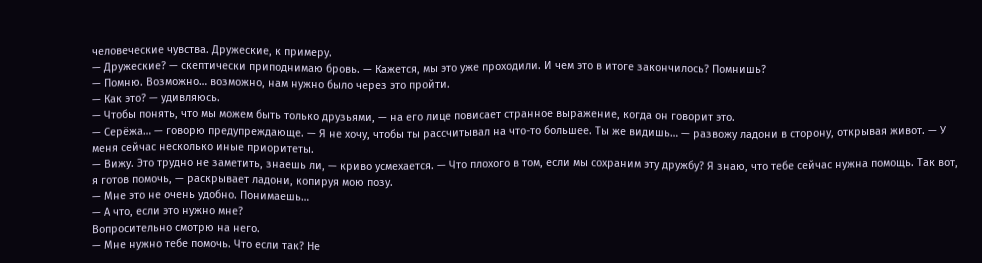человеческие чувства. Дружеские, к примеру.
— Дружеские? — скептически приподнимаю бровь. — Кажется, мы это уже проходили. И чем это в итоге закончилось? Помнишь?
— Помню. Возможно… возможно, нам нужно было через это пройти.
— Как это? — удивляюсь.
— Чтобы понять, что мы можем быть только друзьями, — на его лице повисает странное выражение, когда он говорит это.
— Серёжа… — говорю предупреждающе. — Я не хочу, чтобы ты рассчитывал на что-то большее. Ты же видишь… — развожу ладони в сторону, открывая живот. — У меня сейчас несколько иные приоритеты.
— Вижу. Это трудно не заметить, знаешь ли, — криво усмехается. — Что плохого в том, если мы сохраним эту дружбу? Я знаю, что тебе сейчас нужна помощь. Так вот, я готов помочь, — раскрывает ладони, копируя мою позу.
— Мне это не очень удобно. Понимаешь…
— А что, если это нужно мне?
Вопросительно смотрю на него.
— Мне нужно тебе помочь. Что если так? Не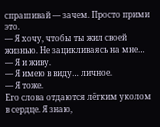спрашивай — зачем. Просто прими это.
— Я хочу, чтобы ты жил своей жизнью. Не зацикливаясь на мне…
— Я и живу.
— Я имею в виду… личное.
— Я тоже.
Его слова отдаются лёгким уколом в сердце. Я знаю,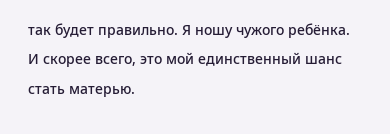так будет правильно. Я ношу чужого ребёнка. И скорее всего, это мой единственный шанс стать матерью.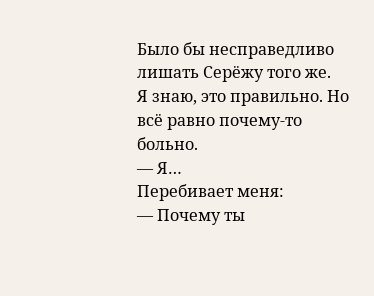Было бы несправедливо лишать Серёжу того же.
Я знаю, это правильно. Но всё равно почему-то больно.
— Я…
Перебивает меня:
— Почему ты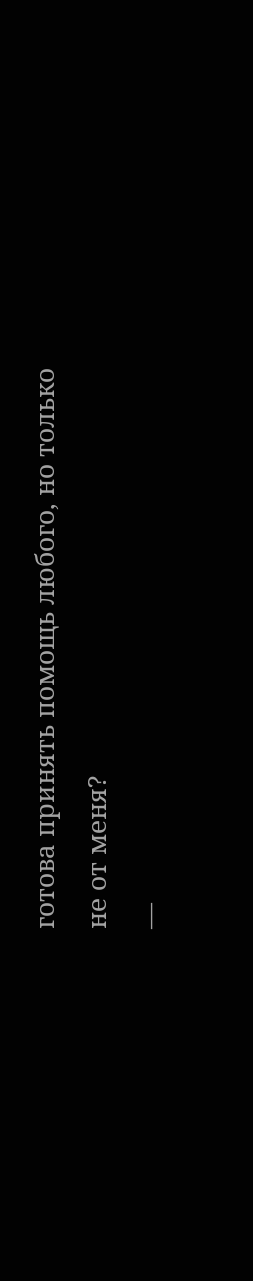готова принять помощь любого, но только не от меня?
—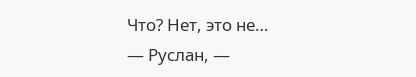Что? Нет, это не…
— Руслан, —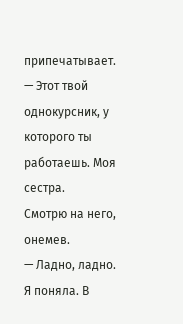припечатывает. — Этот твой однокурсник, у которого ты работаешь. Моя сестра.
Смотрю на него, онемев.
— Ладно, ладно. Я поняла. В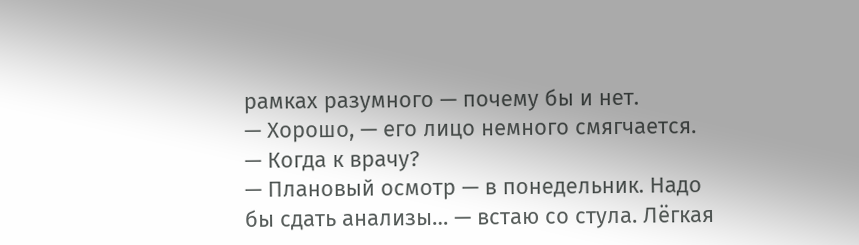рамках разумного — почему бы и нет.
— Хорошо, — его лицо немного смягчается. — Когда к врачу?
— Плановый осмотр — в понедельник. Надо бы сдать анализы… — встаю со стула. Лёгкая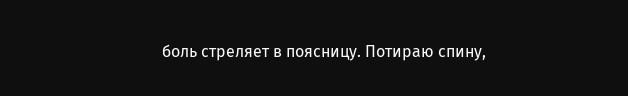боль стреляет в поясницу. Потираю спину,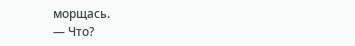морщась.
— Что?